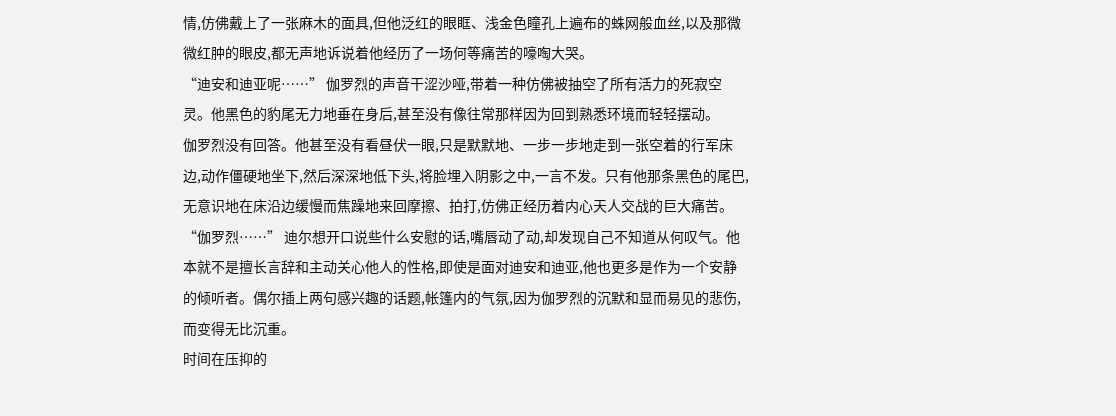情,仿佛戴上了一张麻木的面具,但他泛红的眼眶、浅金色瞳孔上遍布的蛛网般血丝,以及那微微红肿的眼皮,都无声地诉说着他经历了一场何等痛苦的嚎啕大哭。
“迪安和迪亚呢……” 伽罗烈的声音干涩沙哑,带着一种仿佛被抽空了所有活力的死寂空灵。他黑色的豹尾无力地垂在身后,甚至没有像往常那样因为回到熟悉环境而轻轻摆动。
伽罗烈没有回答。他甚至没有看昼伏一眼,只是默默地、一步一步地走到一张空着的行军床边,动作僵硬地坐下,然后深深地低下头,将脸埋入阴影之中,一言不发。只有他那条黑色的尾巴,无意识地在床沿边缓慢而焦躁地来回摩擦、拍打,仿佛正经历着内心天人交战的巨大痛苦。
“伽罗烈……” 迪尔想开口说些什么安慰的话,嘴唇动了动,却发现自己不知道从何叹气。他本就不是擅长言辞和主动关心他人的性格,即使是面对迪安和迪亚,他也更多是作为一个安静的倾听者。偶尔插上两句感兴趣的话题,帐篷内的气氛,因为伽罗烈的沉默和显而易见的悲伤,而变得无比沉重。
时间在压抑的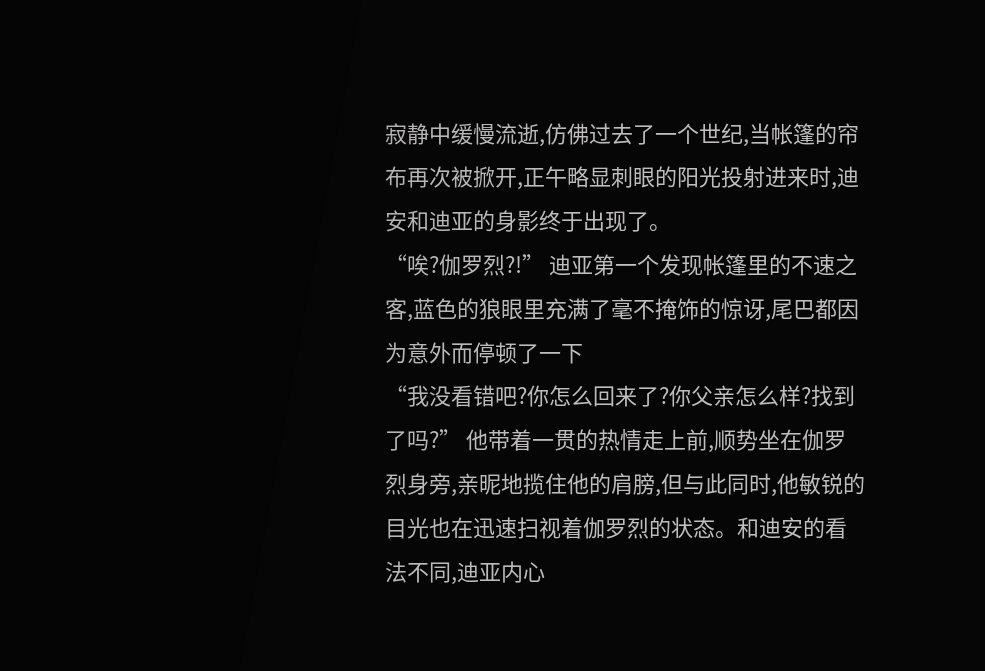寂静中缓慢流逝,仿佛过去了一个世纪,当帐篷的帘布再次被掀开,正午略显刺眼的阳光投射进来时,迪安和迪亚的身影终于出现了。
“唉?伽罗烈?!” 迪亚第一个发现帐篷里的不速之客,蓝色的狼眼里充满了毫不掩饰的惊讶,尾巴都因为意外而停顿了一下
“我没看错吧?你怎么回来了?你父亲怎么样?找到了吗?” 他带着一贯的热情走上前,顺势坐在伽罗烈身旁,亲昵地揽住他的肩膀,但与此同时,他敏锐的目光也在迅速扫视着伽罗烈的状态。和迪安的看法不同,迪亚内心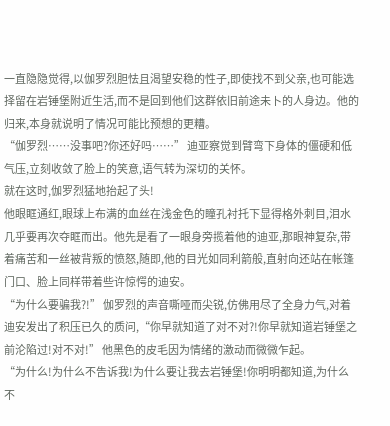一直隐隐觉得,以伽罗烈胆怯且渴望安稳的性子,即使找不到父亲,也可能选择留在岩锤堡附近生活,而不是回到他们这群依旧前途未卜的人身边。他的归来,本身就说明了情况可能比预想的更糟。
“伽罗烈……没事吧?你还好吗……” 迪亚察觉到臂弯下身体的僵硬和低气压,立刻收敛了脸上的笑意,语气转为深切的关怀。
就在这时,伽罗烈猛地抬起了头!
他眼眶通红,眼球上布满的血丝在浅金色的瞳孔衬托下显得格外刺目,泪水几乎要再次夺眶而出。他先是看了一眼身旁揽着他的迪亚,那眼神复杂,带着痛苦和一丝被背叛的愤怒,随即,他的目光如同利箭般,直射向还站在帐篷门口、脸上同样带着些许惊愕的迪安。
“为什么要骗我?!” 伽罗烈的声音嘶哑而尖锐,仿佛用尽了全身力气,对着迪安发出了积压已久的质问,“你早就知道了对不对?!你早就知道岩锤堡之前沦陷过!对不对!” 他黑色的皮毛因为情绪的激动而微微乍起。
“为什么!为什么不告诉我!为什么要让我去岩锤堡!你明明都知道,为什么不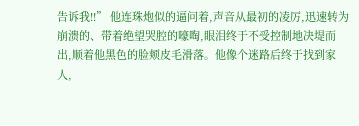告诉我!!” 他连珠炮似的逼问着,声音从最初的凌厉,迅速转为崩溃的、带着绝望哭腔的嚎啕,眼泪终于不受控制地决堤而出,顺着他黑色的脸颊皮毛滑落。他像个迷路后终于找到家人,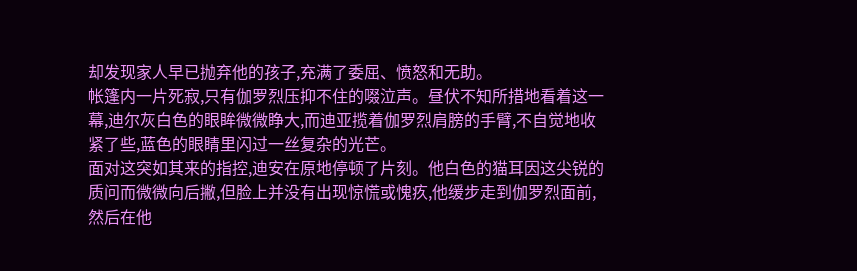却发现家人早已抛弃他的孩子,充满了委屈、愤怒和无助。
帐篷内一片死寂,只有伽罗烈压抑不住的啜泣声。昼伏不知所措地看着这一幕,迪尔灰白色的眼眸微微睁大,而迪亚揽着伽罗烈肩膀的手臂,不自觉地收紧了些,蓝色的眼睛里闪过一丝复杂的光芒。
面对这突如其来的指控,迪安在原地停顿了片刻。他白色的猫耳因这尖锐的质问而微微向后撇,但脸上并没有出现惊慌或愧疚,他缓步走到伽罗烈面前,然后在他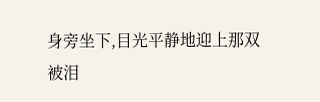身旁坐下,目光平静地迎上那双被泪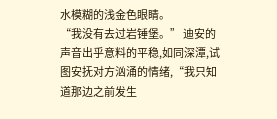水模糊的浅金色眼睛。
“我没有去过岩锤堡。” 迪安的声音出乎意料的平稳,如同深潭,试图安抚对方汹涌的情绪,“我只知道那边之前发生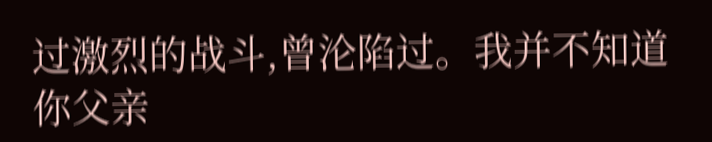过激烈的战斗,曾沦陷过。我并不知道你父亲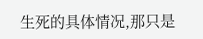生死的具体情况,那只是